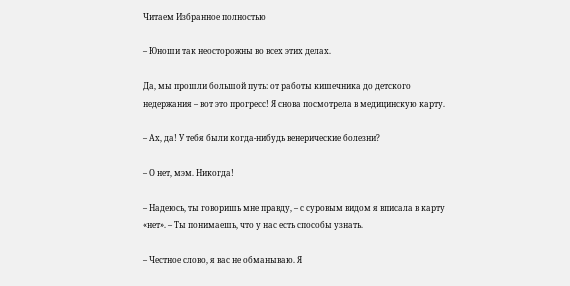Читаем Избранное полностью

– Юноши так неосторожны во всех этих делах.

Да, мы прошли большой путь: от работы кишечника до детского недержания – вот это прогресс! Я снова посмотрела в медицинскую карту.

– Ах, да! У тебя были когда-нибудь венерические болезни?

– О нет, мэм. Никогда!

– Надеюсь, ты говоришь мне правду, – с суровым видом я вписала в карту «нет». – Ты понимаешь, что у нас есть способы узнать.

– Честное слово, я вас не обманываю. Я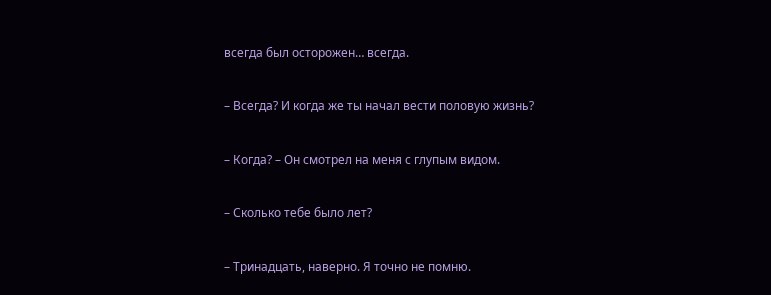всегда был осторожен… всегда.

– Всегда? И когда же ты начал вести половую жизнь?

– Когда? – Он смотрел на меня с глупым видом.

– Сколько тебе было лет?

– Тринадцать, наверно. Я точно не помню.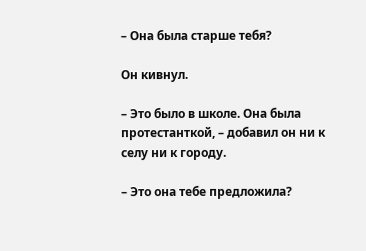– Она была старше тебя?

Он кивнул.

– Это было в школе. Она была протестанткой, – добавил он ни к селу ни к городу.

– Это она тебе предложила?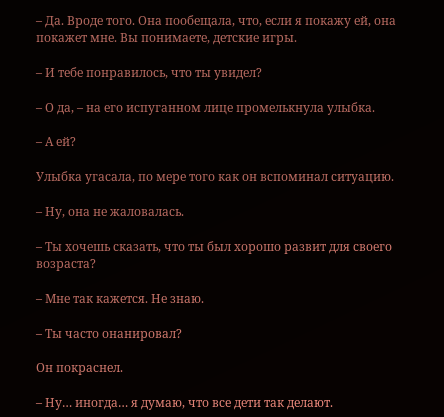– Да. Вроде того. Она пообещала, что, если я покажу ей, она покажет мне. Вы понимаете, детские игры.

– И тебе понравилось, что ты увидел?

– О да, – на его испуганном лице промелькнула улыбка.

– А ей?

Улыбка угасала, по мере того как он вспоминал ситуацию.

– Ну, она не жаловалась.

– Ты хочешь сказать, что ты был хорошо развит для своего возраста?

– Мне так кажется. Не знаю.

– Ты часто онанировал?

Он покраснел.

– Ну… иногда… я думаю, что все дети так делают.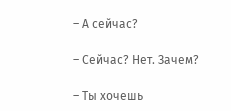– А сейчас?

– Сейчас? Нет. Зачем?

– Ты хочешь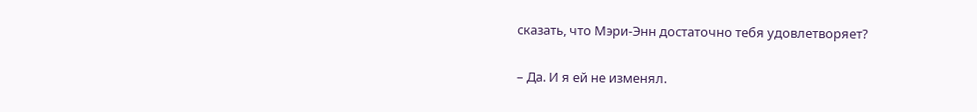сказать, что Мэри-Энн достаточно тебя удовлетворяет?

– Да. И я ей не изменял.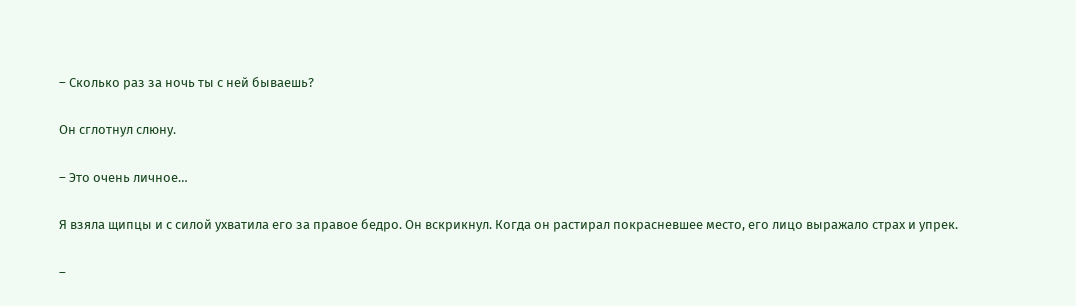– Сколько раз за ночь ты с ней бываешь?

Он сглотнул слюну.

– Это очень личное…

Я взяла щипцы и с силой ухватила его за правое бедро. Он вскрикнул. Когда он растирал покрасневшее место, его лицо выражало страх и упрек.

–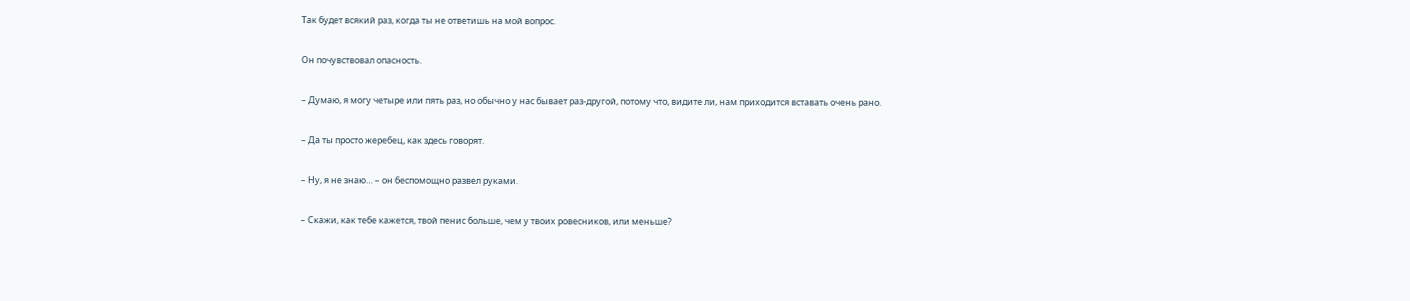Так будет всякий раз, когда ты не ответишь на мой вопрос.

Он почувствовал опасность.

– Думаю, я могу четыре или пять раз, но обычно у нас бывает раз-другой, потому что, видите ли, нам приходится вставать очень рано.

– Да ты просто жеребец, как здесь говорят.

– Ну, я не знаю… – он беспомощно развел руками.

– Скажи, как тебе кажется, твой пенис больше, чем у твоих ровесников, или меньше?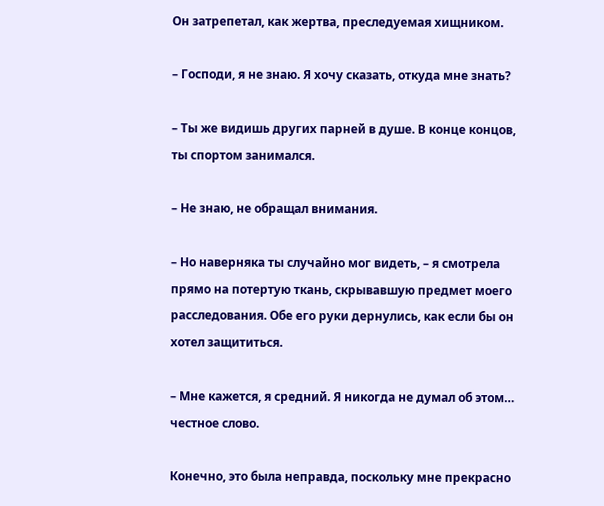Он затрепетал, как жертва, преследуемая хищником.

– Господи, я не знаю. Я хочу сказать, откуда мне знать?

– Ты же видишь других парней в душе. В конце концов, ты спортом занимался.

– Не знаю, не обращал внимания.

– Но наверняка ты случайно мог видеть, – я смотрела прямо на потертую ткань, скрывавшую предмет моего расследования. Обе его руки дернулись, как если бы он хотел защититься.

– Мне кажется, я средний. Я никогда не думал об этом… честное слово.

Конечно, это была неправда, поскольку мне прекрасно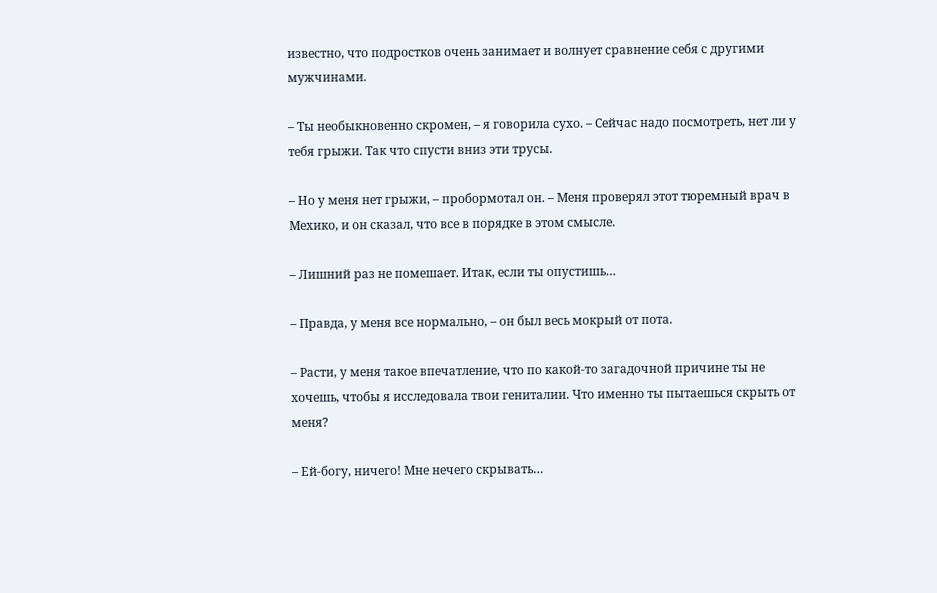известно, что подростков очень занимает и волнует сравнение себя с другими мужчинами.

– Ты необыкновенно скромен, – я говорила сухо. – Сейчас надо посмотреть, нет ли у тебя грыжи. Так что спусти вниз эти трусы.

– Но у меня нет грыжи, – пробормотал он. – Меня проверял этот тюремный врач в Мехико, и он сказал, что все в порядке в этом смысле.

– Лишний раз не помешает. Итак, если ты опустишь…

– Правда, у меня все нормально, – он был весь мокрый от пота.

– Расти, у меня такое впечатление, что по какой-то загадочной причине ты не хочешь, чтобы я исследовала твои гениталии. Что именно ты пытаешься скрыть от меня?

– Ей-богу, ничего! Мне нечего скрывать…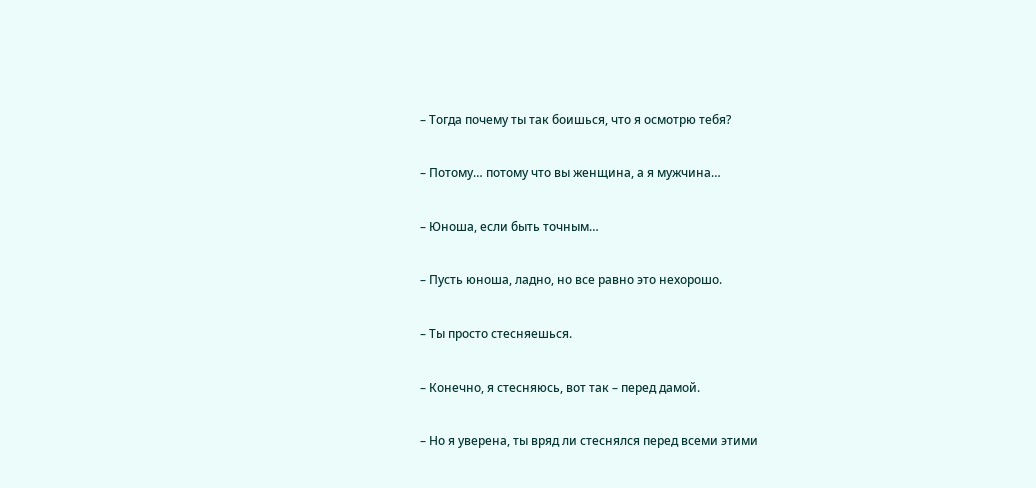– Тогда почему ты так боишься, что я осмотрю тебя?

– Потому… потому что вы женщина, а я мужчина…

– Юноша, если быть точным…

– Пусть юноша, ладно, но все равно это нехорошо.

– Ты просто стесняешься.

– Конечно, я стесняюсь, вот так – перед дамой.

– Но я уверена, ты вряд ли стеснялся перед всеми этими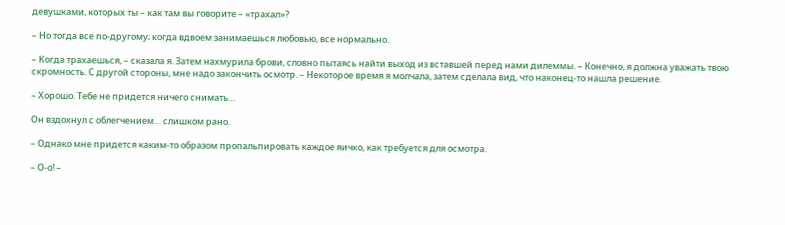девушками, которых ты – как там вы говорите – «трахал»?

– Но тогда все по-другому; когда вдвоем занимаешься любовью, все нормально.

– Когда трахаешься, – сказала я. Затем нахмурила брови, словно пытаясь найти выход из вставшей перед нами дилеммы. – Конечно, я должна уважать твою скромность. С другой стороны, мне надо закончить осмотр. – Некоторое время я молчала, затем сделала вид, что наконец-то нашла решение.

– Хорошо. Тебе не придется ничего снимать…

Он вздохнул с облегчением… слишком рано.

– Однако мне придется каким-то образом пропальпировать каждое яичко, как требуется для осмотра.

– О-о! –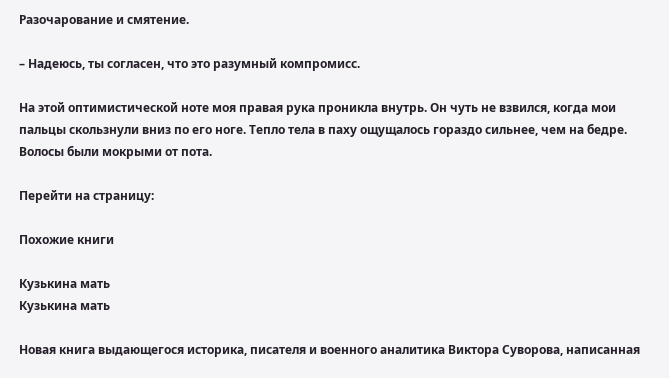Разочарование и смятение.

– Надеюсь, ты согласен, что это разумный компромисс.

На этой оптимистической ноте моя правая рука проникла внутрь. Он чуть не взвился, когда мои пальцы скользнули вниз по его ноге. Тепло тела в паху ощущалось гораздо сильнее, чем на бедре. Волосы были мокрыми от пота.

Перейти на страницу:

Похожие книги

Кузькина мать
Кузькина мать

Новая книга выдающегося историка, писателя и военного аналитика Виктора Суворова, написанная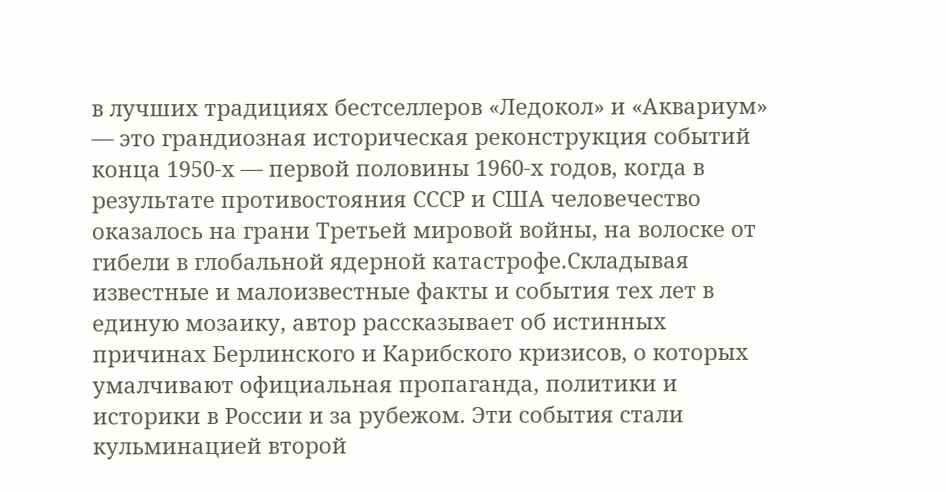в лучших традициях бестселлеров «Ледокол» и «Аквариум» — это грандиозная историческая реконструкция событий конца 1950-х — первой половины 1960-х годов, когда в результате противостояния СССР и США человечество оказалось на грани Третьей мировой войны, на волоске от гибели в глобальной ядерной катастрофе.Складывая известные и малоизвестные факты и события тех лет в единую мозаику, автор рассказывает об истинных причинах Берлинского и Карибского кризисов, о которых умалчивают официальная пропаганда, политики и историки в России и за рубежом. Эти события стали кульминацией второй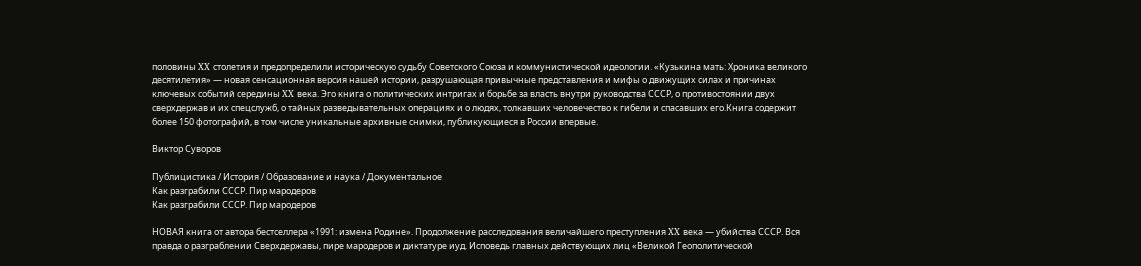половины XX столетия и предопределили историческую судьбу Советского Союза и коммунистической идеологии. «Кузькина мать: Хроника великого десятилетия» — новая сенсационная версия нашей истории, разрушающая привычные представления и мифы о движущих силах и причинах ключевых событий середины XX века. Эго книга о политических интригах и борьбе за власть внутри руководства СССР, о противостоянии двух сверхдержав и их спецслужб, о тайных разведывательных операциях и о людях, толкавших человечество к гибели и спасавших его.Книга содержит более 150 фотографий, в том числе уникальные архивные снимки, публикующиеся в России впервые.

Виктор Суворов

Публицистика / История / Образование и наука / Документальное
Как разграбили СССР. Пир мародеров
Как разграбили СССР. Пир мародеров

НОВАЯ книга от автора бестселлера «1991: измена Родине». Продолжение расследования величайшего преступления XX века — убийства СССР. Вся правда о разграблении Сверхдержавы, пире мародеров и диктатуре иуд. Исповедь главных действующих лиц «Великой Геополитической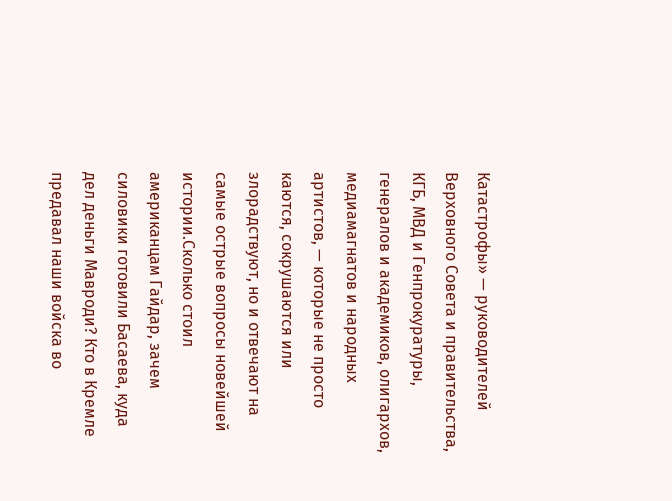Катастрофы» — руководителей Верховного Совета и правительства, КГБ, МВД и Генпрокуратуры, генералов и академиков, олигархов, медиамагнатов и народных артистов, — которые не просто каются, сокрушаются или злорадствуют, но и отвечают на самые острые вопросы новейшей истории.Сколько стоил американцам Гайдар, зачем силовики готовили Басаева, куда дел деньги Мавроди? Кто в Кремле предавал наши войска во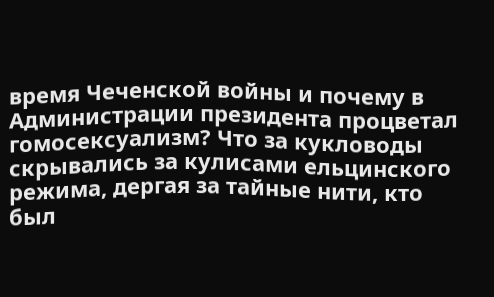время Чеченской войны и почему в Администрации президента процветал гомосексуализм? Что за кукловоды скрывались за кулисами ельцинского режима, дергая за тайные нити, кто был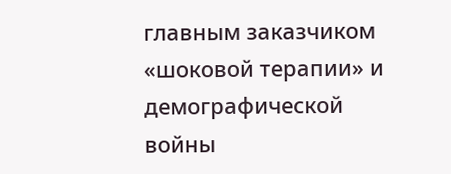главным заказчиком «шоковой терапии» и демографической войны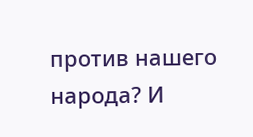против нашего народа? И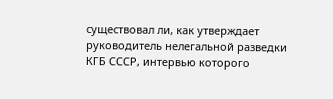существовал ли, как утверждает руководитель нелегальной разведки КГБ СССР, интервью которого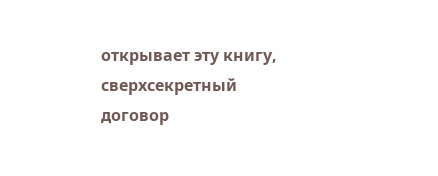открывает эту книгу, сверхсекретный договор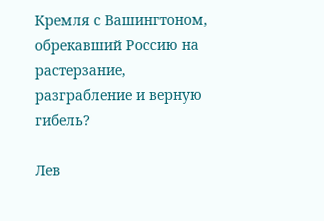Кремля с Вашингтоном, обрекавший Россию на растерзание, разграбление и верную гибель?

Лев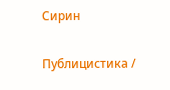Сирин

Публицистика /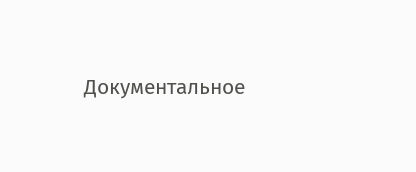Документальное